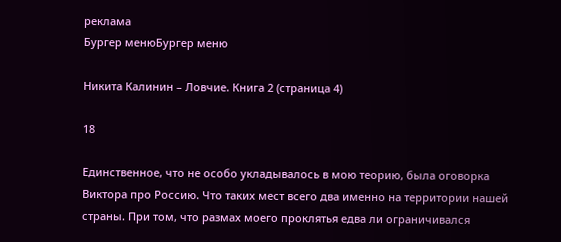реклама
Бургер менюБургер меню

Никита Калинин – Ловчие. Книга 2 (страница 4)

18

Единственное, что не особо укладывалось в мою теорию, была оговорка Виктора про Россию. Что таких мест всего два именно на территории нашей страны. При том, что размах моего проклятья едва ли ограничивался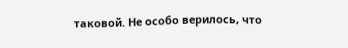таковой. Не особо верилось, что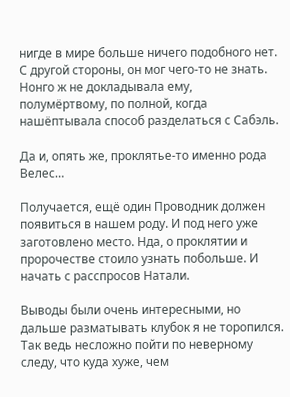нигде в мире больше ничего подобного нет. С другой стороны, он мог чего-то не знать. Нонго ж не докладывала ему, полумёртвому, по полной, когда нашёптывала способ разделаться с Сабэль.

Да и, опять же, проклятье-то именно рода Велес…

Получается, ещё один Проводник должен появиться в нашем роду. И под него уже заготовлено место. Нда, о проклятии и пророчестве стоило узнать побольше. И начать с расспросов Натали.

Выводы были очень интересными, но дальше разматывать клубок я не торопился. Так ведь несложно пойти по неверному следу, что куда хуже, чем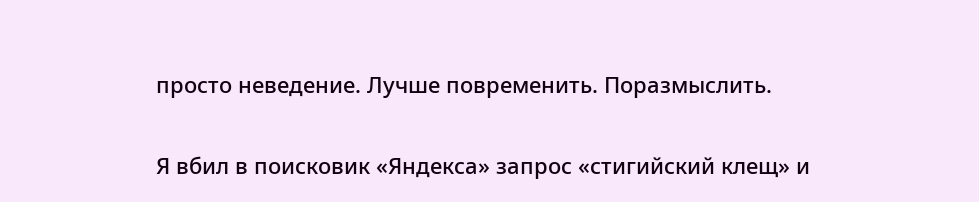просто неведение. Лучше повременить. Поразмыслить.

Я вбил в поисковик «Яндекса» запрос «стигийский клещ» и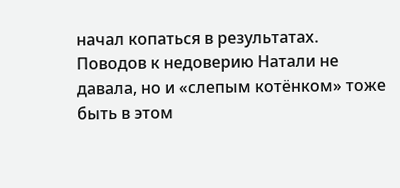начал копаться в результатах. Поводов к недоверию Натали не давала, но и «слепым котёнком» тоже быть в этом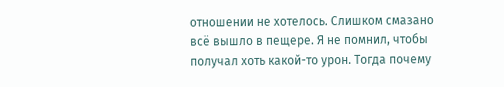отношении не хотелось. Слишком смазано всё вышло в пещере. Я не помнил, чтобы получал хоть какой-то урон. Тогда почему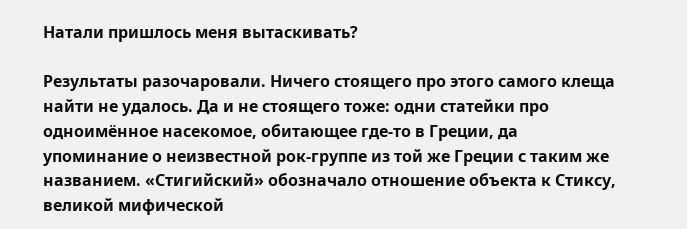Натали пришлось меня вытаскивать?

Результаты разочаровали. Ничего стоящего про этого самого клеща найти не удалось. Да и не стоящего тоже: одни статейки про одноимённое насекомое, обитающее где-то в Греции, да упоминание о неизвестной рок-группе из той же Греции с таким же названием. «Стигийский» обозначало отношение объекта к Стиксу, великой мифической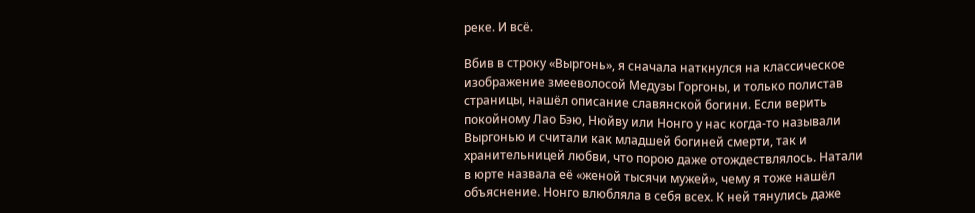реке. И всё.

Вбив в строку «Выргонь», я сначала наткнулся на классическое изображение змееволосой Медузы Горгоны, и только полистав страницы, нашёл описание славянской богини. Если верить покойному Лао Бэю, Нюйву или Нонго у нас когда-то называли Выргонью и считали как младшей богиней смерти, так и хранительницей любви, что порою даже отождествлялось. Натали в юрте назвала её «женой тысячи мужей», чему я тоже нашёл объяснение. Нонго влюбляла в себя всех. К ней тянулись даже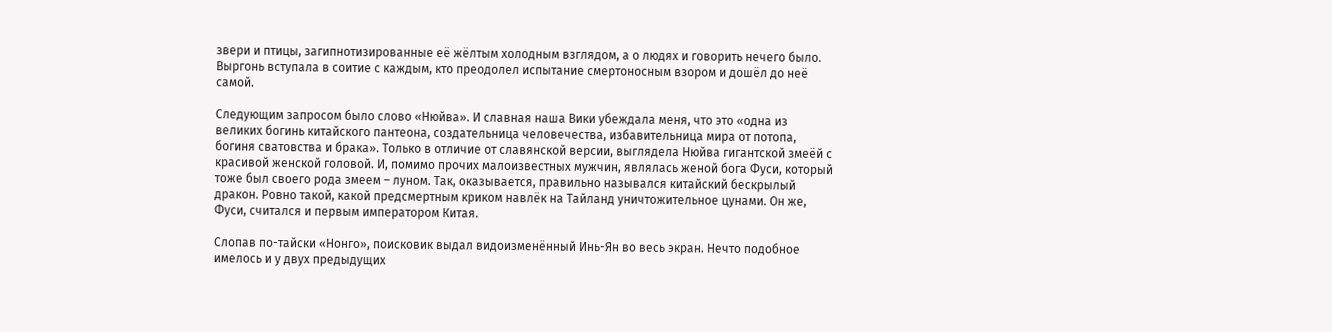звери и птицы, загипнотизированные её жёлтым холодным взглядом, а о людях и говорить нечего было. Выргонь вступала в соитие с каждым, кто преодолел испытание смертоносным взором и дошёл до неё самой.

Следующим запросом было слово «Нюйва». И славная наша Вики убеждала меня, что это «одна из великих богинь китайского пантеона, создательница человечества, избавительница мира от потопа, богиня сватовства и брака». Только в отличие от славянской версии, выглядела Нюйва гигантской змеёй с красивой женской головой. И, помимо прочих малоизвестных мужчин, являлась женой бога Фуси, который тоже был своего рода змеем – луном. Так, оказывается, правильно назывался китайский бескрылый дракон. Ровно такой, какой предсмертным криком навлёк на Тайланд уничтожительное цунами. Он же, Фуси, считался и первым императором Китая.

Слопав по-тайски «Нонго», поисковик выдал видоизменённый Инь-Ян во весь экран. Нечто подобное имелось и у двух предыдущих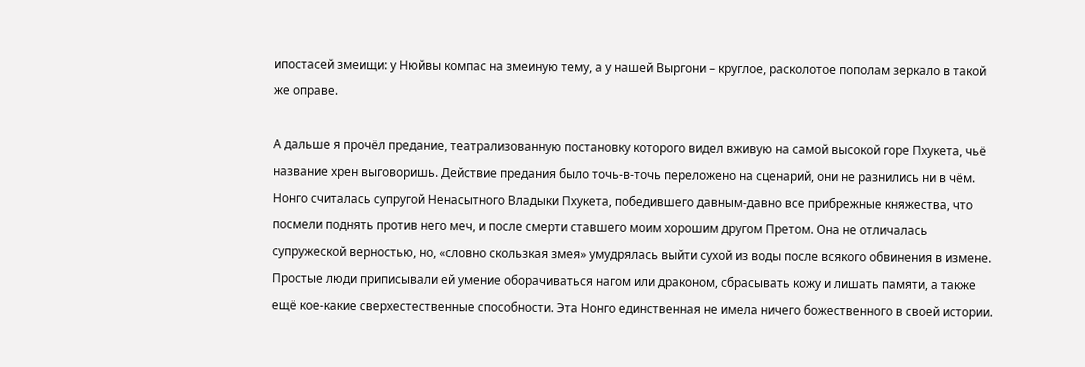ипостасей змеищи: у Нюйвы компас на змеиную тему, а у нашей Выргони – круглое, расколотое пополам зеркало в такой же оправе.

А дальше я прочёл предание, театрализованную постановку которого видел вживую на самой высокой горе Пхукета, чьё название хрен выговоришь. Действие предания было точь-в-точь переложено на сценарий, они не разнились ни в чём. Нонго считалась супругой Ненасытного Владыки Пхукета, победившего давным-давно все прибрежные княжества, что посмели поднять против него меч, и после смерти ставшего моим хорошим другом Претом. Она не отличалась супружеской верностью, но, «словно скользкая змея» умудрялась выйти сухой из воды после всякого обвинения в измене. Простые люди приписывали ей умение оборачиваться нагом или драконом, сбрасывать кожу и лишать памяти, а также ещё кое-какие сверхестественные способности. Эта Нонго единственная не имела ничего божественного в своей истории.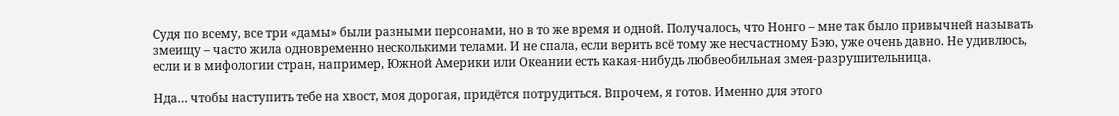Судя по всему, все три «дамы» были разными персонами, но в то же время и одной. Получалось, что Нонго – мне так было привычней называть змеищу – часто жила одновременно несколькими телами. И не спала, если верить всё тому же несчастному Бэю, уже очень давно. Не удивлюсь, если и в мифологии стран, например, Южной Америки или Океании есть какая-нибудь любвеобильная змея-разрушительница.

Нда… чтобы наступить тебе на хвост, моя дорогая, придётся потрудиться. Впрочем, я готов. Именно для этого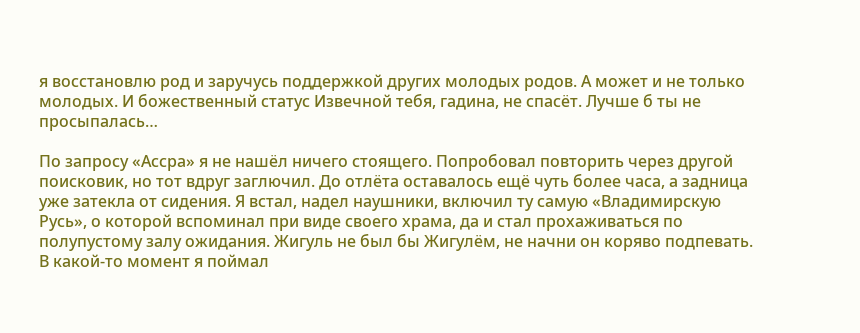я восстановлю род и заручусь поддержкой других молодых родов. А может и не только молодых. И божественный статус Извечной тебя, гадина, не спасёт. Лучше б ты не просыпалась…

По запросу «Ассра» я не нашёл ничего стоящего. Попробовал повторить через другой поисковик, но тот вдруг заглючил. До отлёта оставалось ещё чуть более часа, а задница уже затекла от сидения. Я встал, надел наушники, включил ту самую «Владимирскую Русь», о которой вспоминал при виде своего храма, да и стал прохаживаться по полупустому залу ожидания. Жигуль не был бы Жигулём, не начни он коряво подпевать. В какой-то момент я поймал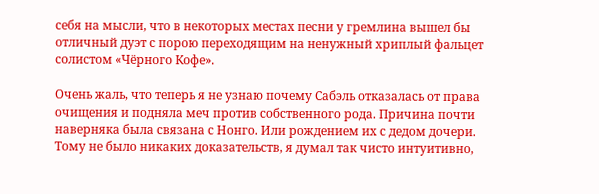себя на мысли, что в некоторых местах песни у гремлина вышел бы отличный дуэт с порою переходящим на ненужный хриплый фальцет солистом «Чёрного Кофе».

Очень жаль, что теперь я не узнаю почему Сабэль отказалась от права очищения и подняла меч против собственного рода. Причина почти наверняка была связана с Нонго. Или рождением их с дедом дочери. Тому не было никаких доказательств, я думал так чисто интуитивно,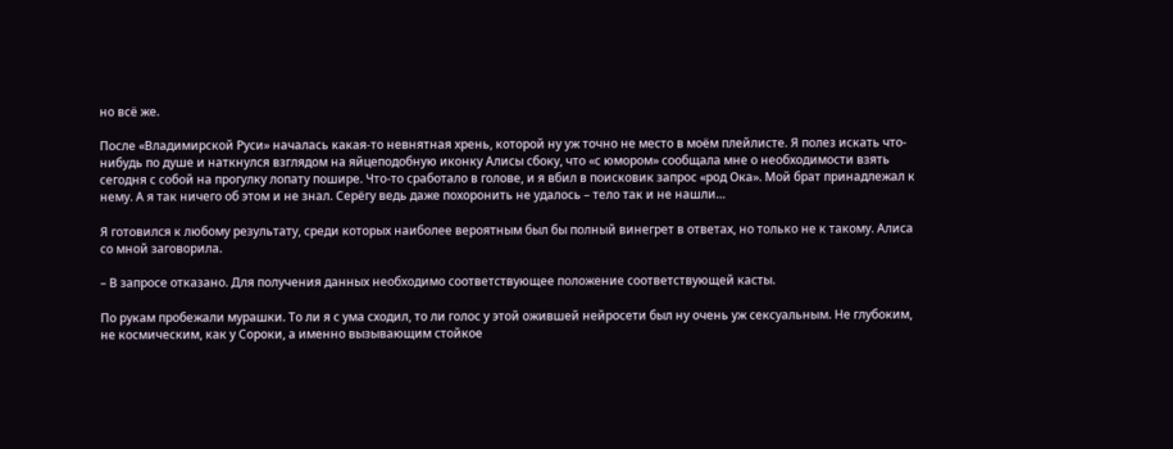но всё же.

После «Владимирской Руси» началась какая-то невнятная хрень, которой ну уж точно не место в моём плейлисте. Я полез искать что-нибудь по душе и наткнулся взглядом на яйцеподобную иконку Алисы сбоку, что «с юмором» сообщала мне о необходимости взять сегодня с собой на прогулку лопату пошире. Что-то сработало в голове, и я вбил в поисковик запрос «род Ока». Мой брат принадлежал к нему. А я так ничего об этом и не знал. Серёгу ведь даже похоронить не удалось – тело так и не нашли…

Я готовился к любому результату, среди которых наиболее вероятным был бы полный винегрет в ответах, но только не к такому. Алиса со мной заговорила.

– В запросе отказано. Для получения данных необходимо соответствующее положение соответствующей касты.

По рукам пробежали мурашки. То ли я с ума сходил, то ли голос у этой ожившей нейросети был ну очень уж сексуальным. Не глубоким, не космическим, как у Сороки, а именно вызывающим стойкое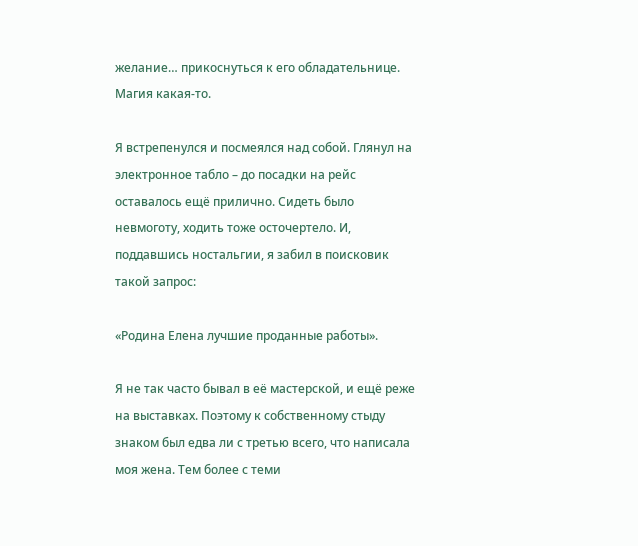желание… прикоснуться к его обладательнице. Магия какая-то.

Я встрепенулся и посмеялся над собой. Глянул на электронное табло – до посадки на рейс оставалось ещё прилично. Сидеть было невмоготу, ходить тоже осточертело. И, поддавшись ностальгии, я забил в поисковик такой запрос:

«Родина Елена лучшие проданные работы».

Я не так часто бывал в её мастерской, и ещё реже на выставках. Поэтому к собственному стыду знаком был едва ли с третью всего, что написала моя жена. Тем более с теми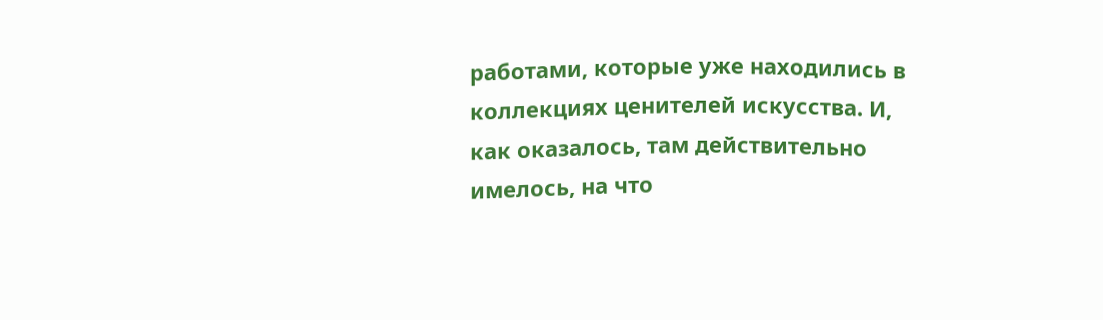работами, которые уже находились в коллекциях ценителей искусства. И, как оказалось, там действительно имелось, на что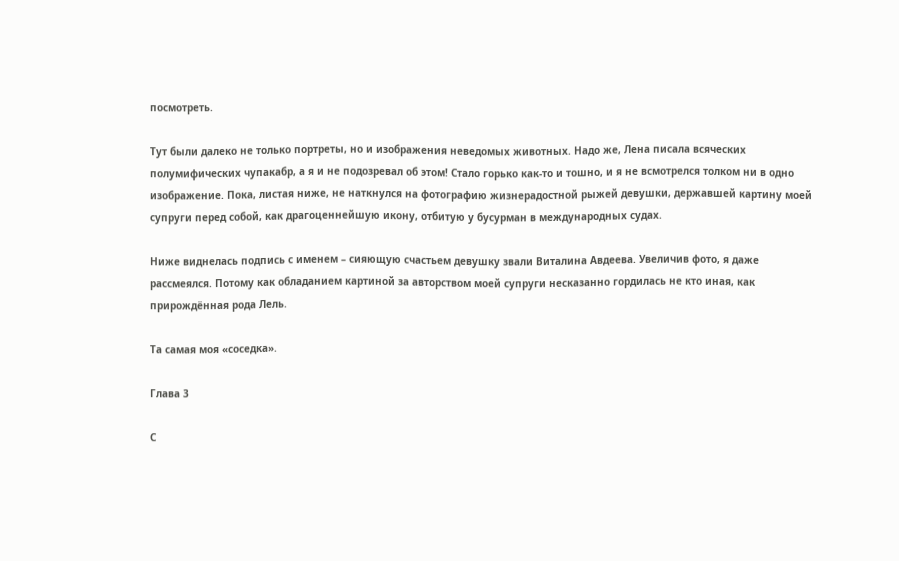посмотреть.

Тут были далеко не только портреты, но и изображения неведомых животных. Надо же, Лена писала всяческих полумифических чупакабр, а я и не подозревал об этом! Стало горько как-то и тошно, и я не всмотрелся толком ни в одно изображение. Пока, листая ниже, не наткнулся на фотографию жизнерадостной рыжей девушки, державшей картину моей супруги перед собой, как драгоценнейшую икону, отбитую у бусурман в международных судах.

Ниже виднелась подпись с именем – сияющую счастьем девушку звали Виталина Авдеева. Увеличив фото, я даже рассмеялся. Потому как обладанием картиной за авторством моей супруги несказанно гордилась не кто иная, как прирождённая рода Лель.

Та самая моя «соседка».

Глава 3

С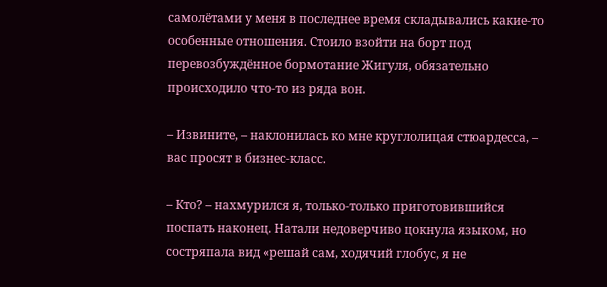самолётами у меня в последнее время складывались какие-то особенные отношения. Стоило взойти на борт под перевозбуждённое бормотание Жигуля, обязательно происходило что-то из ряда вон.

– Извините, – наклонилась ко мне круглолицая стюардесса, – вас просят в бизнес-класс.

– Кто? – нахмурился я, только-только приготовившийся поспать наконец. Натали недоверчиво цокнула языком, но состряпала вид «решай сам, ходячий глобус, я не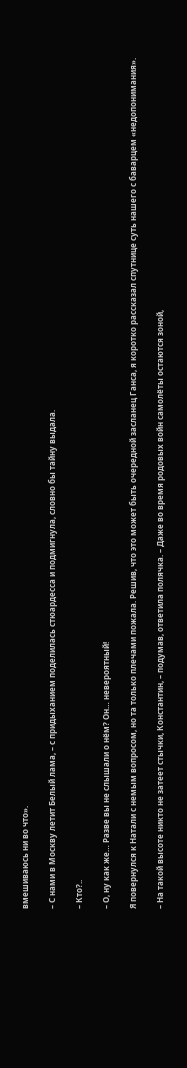вмешиваюсь ни во что».

– С нами в Москву летит Белый лама, – с придыханием поделилась стюардесса и подмигнула, словно бы тайну выдала.

– Кто?..

– О, ну как же… Разве вы не слышали о нём? Он… невероятный!

Я повернулся к Натали с немым вопросом, но та только плечами пожала. Решив, что это может быть очередной засланец Ганса, я коротко рассказал спутнице суть нашего с баварцем «недопонимания».

– На такой высоте никто не затеет стычки, Константин, – подумав, ответила полячка. – Даже во время родовых войн самолёты остаются зоной,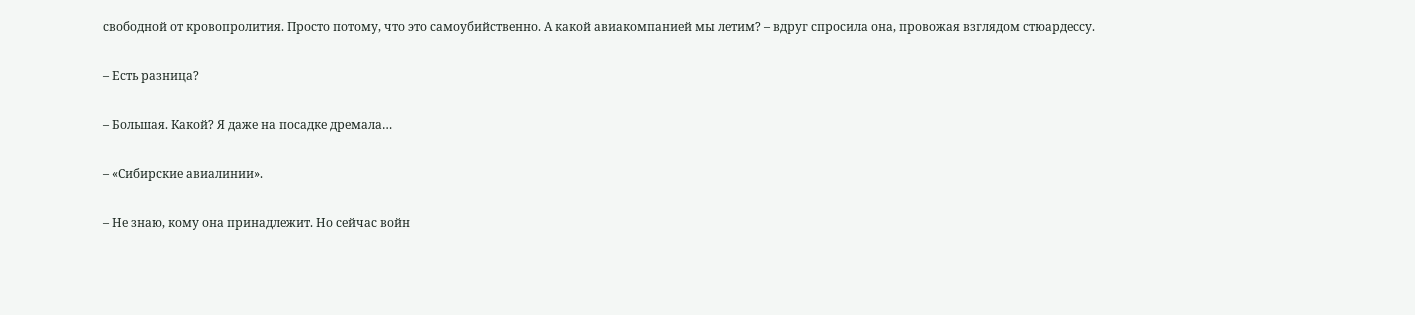свободной от кровопролития. Просто потому, что это самоубийственно. А какой авиакомпанией мы летим? – вдруг спросила она, провожая взглядом стюардессу.

– Есть разница?

– Большая. Какой? Я даже на посадке дремала…

– «Сибирские авиалинии».

– Не знаю, кому она принадлежит. Но сейчас войн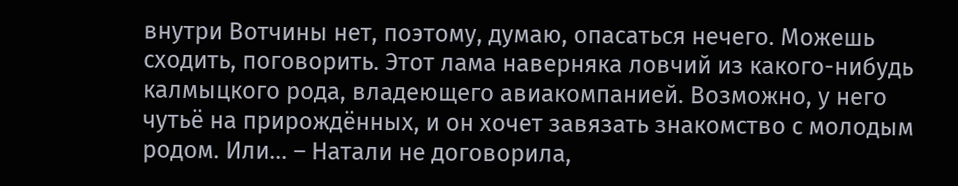внутри Вотчины нет, поэтому, думаю, опасаться нечего. Можешь сходить, поговорить. Этот лама наверняка ловчий из какого-нибудь калмыцкого рода, владеющего авиакомпанией. Возможно, у него чутьё на прирождённых, и он хочет завязать знакомство с молодым родом. Или… – Натали не договорила,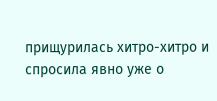прищурилась хитро-хитро и спросила явно уже о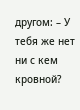другом: – У тебя же нет ни с кем кровной?